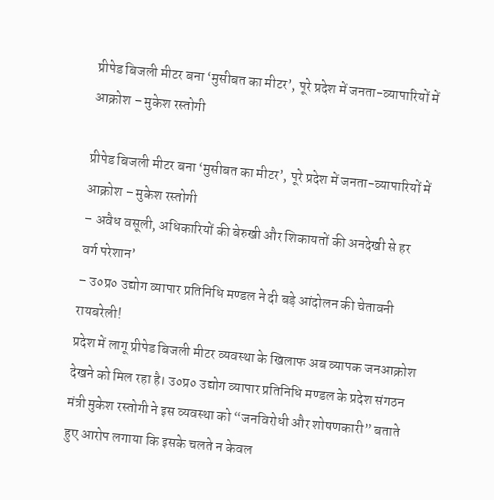प्रीपेड बिजली मीटर बना ‘मुसीबत का मीटर’, पूरे प्रदेश में जनता-व्यापारियों में आक्रोश – मुकेश रस्तोगी

प्रीपेड बिजली मीटर बना ‘मुसीबत का मीटर’, पूरे प्रदेश में जनता-व्यापारियों में आक्रोश – मुकेश रस्तोगी
– अवैध वसूली, अधिकारियों की बेरुखी और शिकायतों की अनदेखी से हर वर्ग परेशान’
– उ०प्र० उद्योग व्यापार प्रतिनिधि मण्डल ने दी बड़े आंदोलन की चेतावनी
रायबरेली!
प्रदेश में लागू प्रीपेड बिजली मीटर व्यवस्था के खिलाफ अब व्यापक जनआक्रोश देखने को मिल रहा है। उ०प्र० उद्योग व्यापार प्रतिनिधि मण्डल के प्रदेश संगठन मंत्री मुकेश रस्तोगी ने इस व्यवस्था को “जनविरोधी और शोषणकारी” बताते हुए आरोप लगाया कि इसके चलते न केवल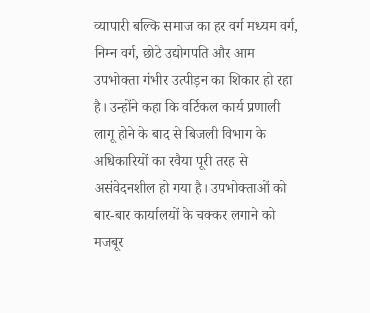व्यापारी बल्कि समाज का हर वर्ग मध्यम वर्ग, निम्न वर्ग, छोटे उद्योगपति और आम उपभोक्ता गंभीर उत्पीड़न का शिकार हो रहा है। उन्होंने कहा कि वर्टिकल कार्य प्रणाली लागू होने के बाद से बिजली विभाग के अधिकारियों का रवैया पूरी तरह से असंवेदनशील हो गया है। उपभोक्ताओं को बार-बार कार्यालयों के चक्कर लगाने को मजबूर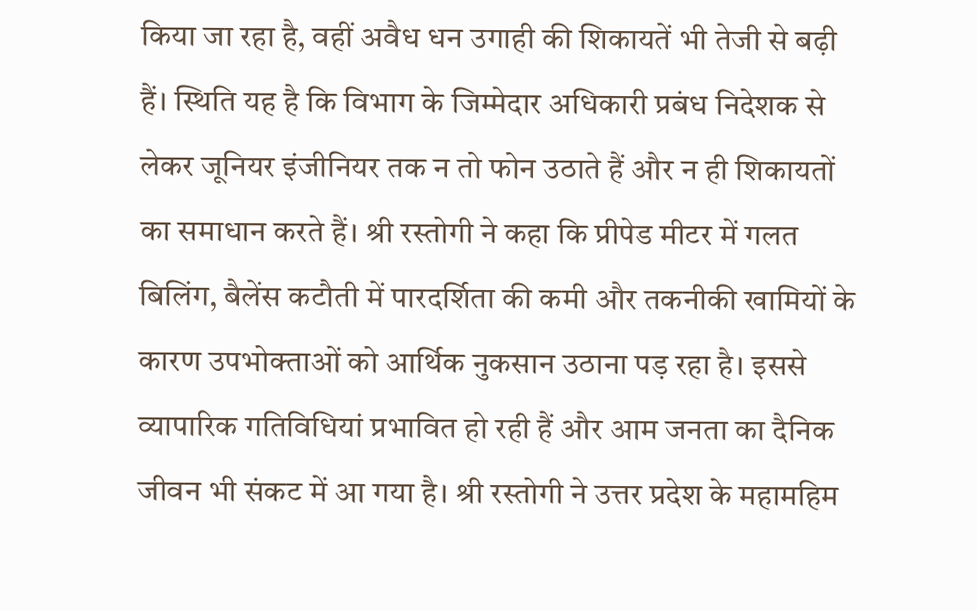किया जा रहा है, वहीं अवैध धन उगाही की शिकायतें भी तेजी से बढ़ी हैं। स्थिति यह है कि विभाग के जिम्मेदार अधिकारी प्रबंध निदेशक से लेकर जूनियर इंजीनियर तक न तो फोन उठाते हैं और न ही शिकायतों का समाधान करते हैं। श्री रस्तोगी ने कहा कि प्रीपेड मीटर में गलत बिलिंग, बैलेंस कटौती में पारदर्शिता की कमी और तकनीकी खामियों के कारण उपभोक्ताओं को आर्थिक नुकसान उठाना पड़ रहा है। इससे व्यापारिक गतिविधियां प्रभावित हो रही हैं और आम जनता का दैनिक जीवन भी संकट में आ गया है। श्री रस्तोगी ने उत्तर प्रदेश के महामहिम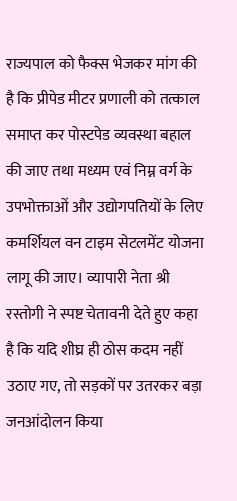राज्यपाल को फैक्स भेजकर मांग की है कि प्रीपेड मीटर प्रणाली को तत्काल समाप्त कर पोस्टपेड व्यवस्था बहाल की जाए तथा मध्यम एवं निम्न वर्ग के उपभोक्ताओं और उद्योगपतियों के लिए कमर्शियल वन टाइम सेटलमेंट योजना लागू की जाए। व्यापारी नेता श्री रस्तोगी ने स्पष्ट चेतावनी देते हुए कहा है कि यदि शीघ्र ही ठोस कदम नहीं उठाए गए, तो सड़कों पर उतरकर बड़ा जनआंदोलन किया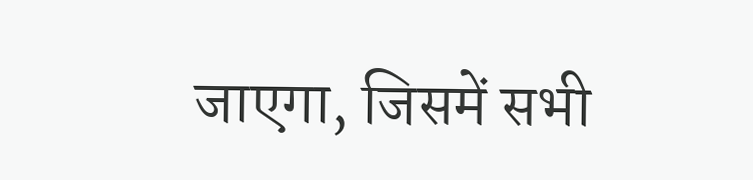जाएगा, जिसमें सभी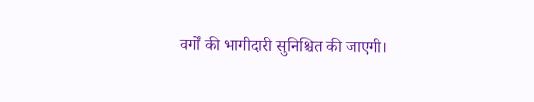वर्गों की भागीदारी सुनिश्चित की जाएगी।